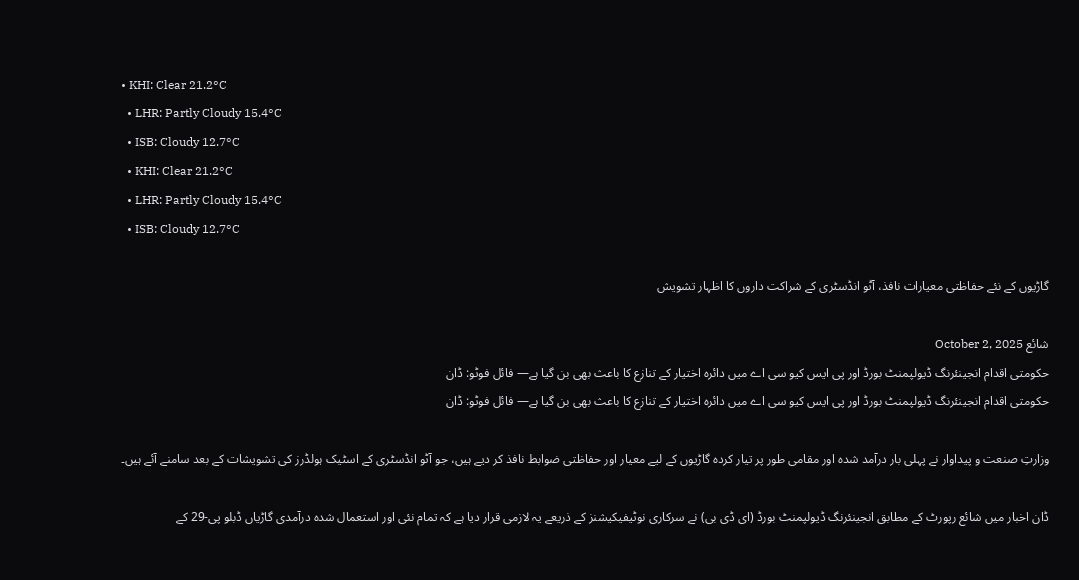• KHI: Clear 21.2°C
  • LHR: Partly Cloudy 15.4°C
  • ISB: Cloudy 12.7°C
  • KHI: Clear 21.2°C
  • LHR: Partly Cloudy 15.4°C
  • ISB: Cloudy 12.7°C

گاڑیوں کے نئے حفاظتی معیارات نافذ، آٹو انڈسٹری کے شراکت داروں کا اظہار تشویش

شائع October 2, 2025
حکومتی اقدام انجینئرنگ ڈیولپمنٹ بورڈ اور پی ایس کیو سی اے میں دائرہ اختیار کے تنازع کا باعث بھی بن گیا ہے— فائل فوٹو: ڈان
حکومتی اقدام انجینئرنگ ڈیولپمنٹ بورڈ اور پی ایس کیو سی اے میں دائرہ اختیار کے تنازع کا باعث بھی بن گیا ہے— فائل فوٹو: ڈان

وزارتِ صنعت و پیداوار نے پہلی بار درآمد شدہ اور مقامی طور پر تیار کردہ گاڑیوں کے لیے معیار اور حفاظتی ضوابط نافذ کر دیے ہیں، جو آٹو انڈسٹری کے اسٹیک ہولڈرز کی تشویشات کے بعد سامنے آئے ہیں۔

ڈان اخبار میں شائع رپورٹ کے مطابق انجینئرنگ ڈیولپمنٹ بورڈ (ای ڈی بی) نے سرکاری نوٹیفیکیشنز کے ذریعے یہ لازمی قرار دیا ہے کہ تمام نئی اور استعمال شدہ درآمدی گاڑیاں ڈبلو پی-29 کے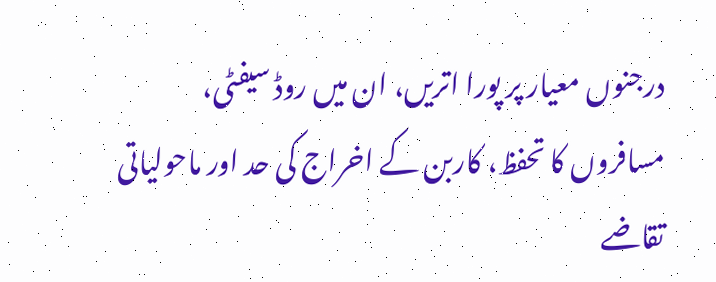درجنوں معیار پر پورا اتریں، ان میں روڈ سیفٹی، مسافروں کا تحفظ، کاربن کے اخراج کی حد اور ماحولیاتی تقاضے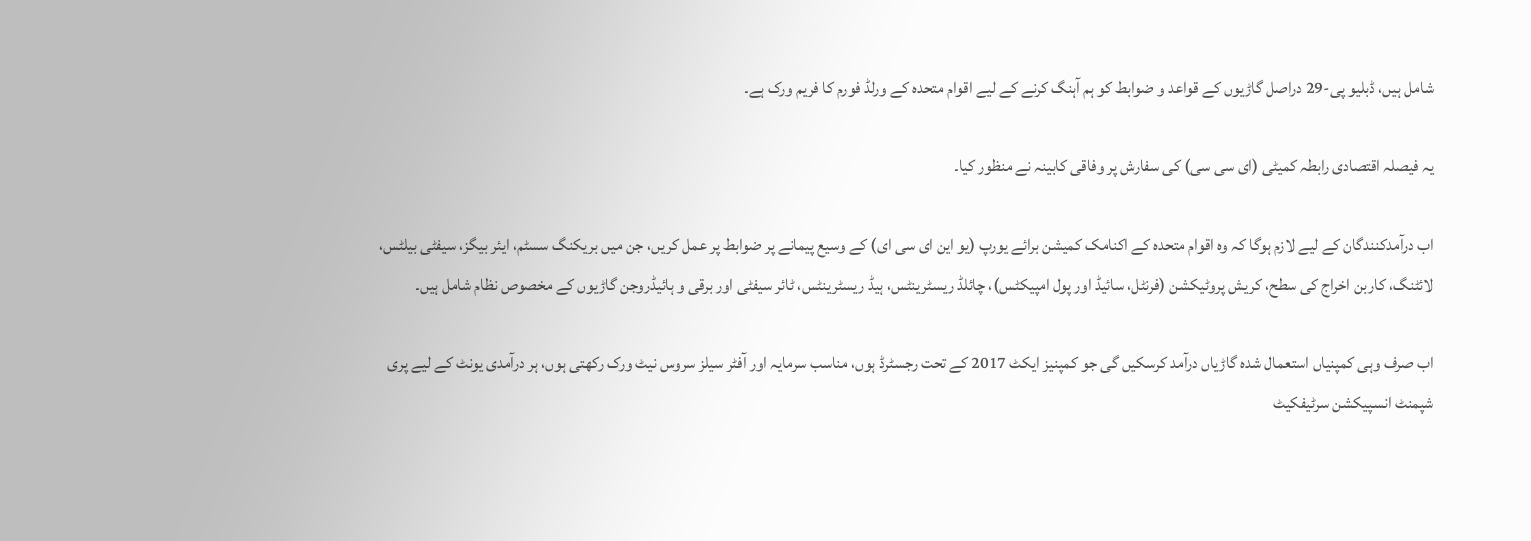شامل ہیں، ڈبلیو پی-29 دراصل گاڑیوں کے قواعد و ضوابط کو ہم آہنگ کرنے کے لیے اقوام متحدہ کے ورلڈ فورم کا فریم ورک ہے۔

یہ فیصلہ اقتصادی رابطہ کمیٹی (ای سی سی) کی سفارش پر وفاقی کابینہ نے منظور کیا۔

اب درآمدکنندگان کے لیے لازم ہوگا کہ وہ اقوام متحدہ کے اکنامک کمیشن برائے یورپ (یو این ای سی ای) کے وسیع پیمانے پر ضوابط پر عمل کریں، جن میں بریکنگ سسٹم، ایئر بیگز، سیفٹی بیلٹس، لائٹنگ، کاربن اخراج کی سطح، کریش پروٹیکشن (فرنٹل، سائیڈ اور پول امپیکٹس)، چائلڈ ریسٹرینٹس، ہیڈ ریسٹرینٹس، ٹائر سیفٹی اور برقی و ہائیڈروجن گاڑیوں کے مخصوص نظام شامل ہیں۔

اب صرف وہی کمپنیاں استعمال شدہ گاڑیاں درآمد کرسکیں گی جو کمپنیز ایکٹ 2017 کے تحت رجسٹرڈ ہوں، مناسب سرمایہ اور آفٹر سیلز سروس نیٹ ورک رکھتی ہوں، ہر درآمدی یونٹ کے لیے پری شپمنٹ انسپیکشن سرٹیفکیٹ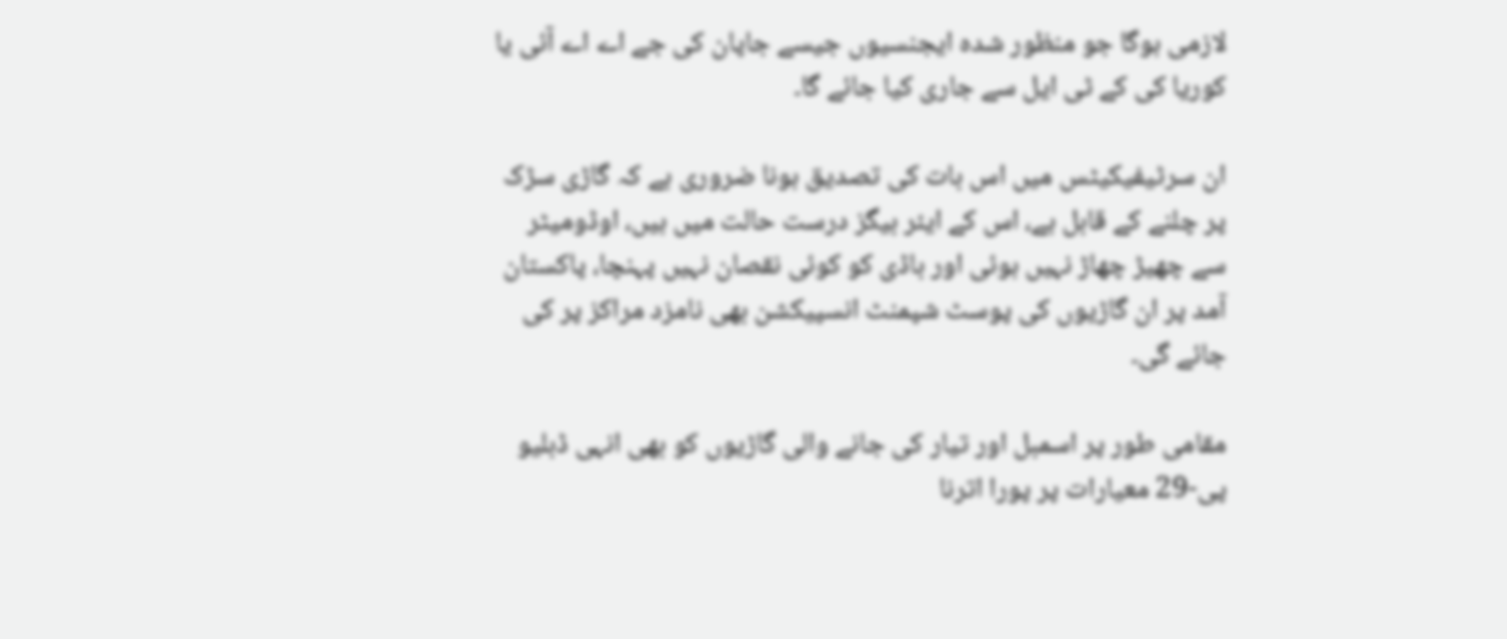لازمی ہوگا جو منظور شدہ ایجنسیوں جیسے جاپان کی جے اے اے آئی یا کوریا کی کے ٹی ایل سے جاری کیا جائے گا۔

ان سرٹیفیکیٹس میں اس بات کی تصدیق ہونا ضروری ہے کہ گاڑی سڑک پر چلنے کے قابل ہے، اس کے ایئر بیگز درست حالت میں ہیں، اوڈومیٹر سے چھیڑ چھاڑ نہیں ہوئی اور باڈی کو کوئی نقصان نہیں پہنچا، پاکستان آمد پر ان گاڑیوں کی پوسٹ شپمنٹ انسپیکشن بھی نامزد مراکز پر کی جائے گی۔

مقامی طور پر اسمبل اور تیار کی جانے والی گاڑیوں کو بھی انہی ڈبلیو پی-29 معیارات پر پورا اترنا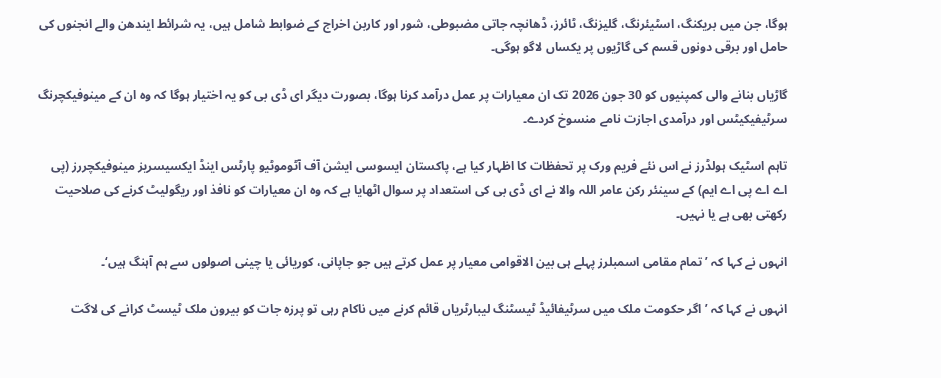ہوگا، جن میں بریکنگ، اسٹیئرنگ، گلیزنگ، ٹائرز، ڈھانچہ جاتی مضبوطی، شور اور کاربن اخراج کے ضوابط شامل ہیں، یہ شرائط ایندھن والے انجنوں کی حامل اور برقی دونوں قسم کی گاڑیوں پر یکساں لاگو ہوگی۔

گاڑیاں بنانے والی کمپنیوں کو 30 جون 2026 تک ان معیارات پر عمل درآمد کرنا ہوگا، بصورت دیگر ای ڈی بی کو یہ اختیار ہوگا کہ وہ ان کے مینوفیکچرنگ سرٹیفیکیٹس اور درآمدی اجازت نامے منسوخ کردے۔

تاہم اسٹیک ہولڈرز نے اس نئے فریم ورک پر تحفظات کا اظہار کیا ہے، پاکستان ایسوسی ایشن آف آٹوموٹیو پارٹس اینڈ ایکسیسریز مینوفیکچررز (پی اے اے پی اے ایم) کے سینئر رکن عامر اللہ والا نے ای ڈی بی کی استعداد پر سوال اٹھایا ہے کہ وہ ان معیارات کو نافذ اور ریگولیٹ کرنے کی صلاحیت رکھتی بھی ہے یا نہیں۔

انہوں نے کہا کہ ’تمام مقامی اسمبلرز پہلے ہی بین الاقوامی معیار پر عمل کرتے ہیں جو جاپانی، کوریائی یا چینی اصولوں سے ہم آہنگ ہیں‘۔

انہوں نے کہا کہ ’اگر حکومت ملک میں سرٹیفائیڈ ٹیسٹنگ لیبارٹریاں قائم کرنے میں ناکام رہی تو پرزہ جات کو بیرون ملک ٹیسٹ کرانے کی لاگت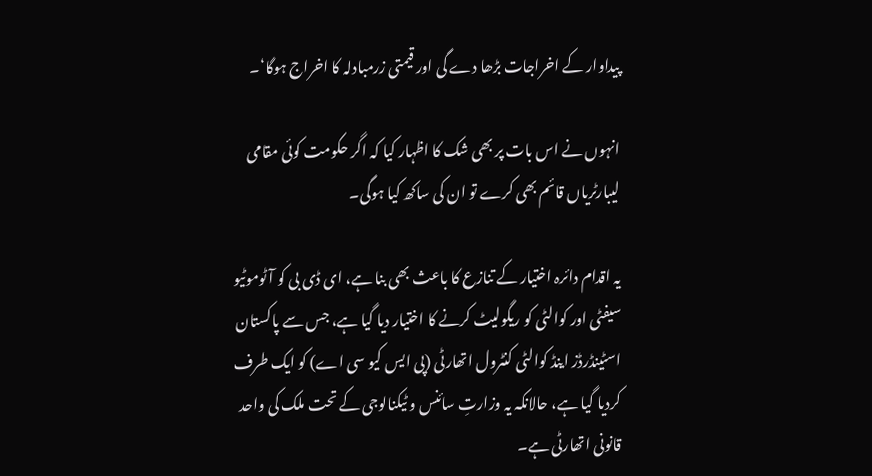پیداوار کے اخراجات بڑھا دے گی اور قیمتی زرمبادلہ کا اخراج ہوگا‘۔

انہوں نے اس بات پر بھی شک کا اظہار کیا کہ اگر حکومت کوئی مقامی لیبارٹریاں قائم بھی کرے تو ان کی ساکھ کیا ہوگی۔

یہ اقدام دائرہ اختیار کے تنازع کا باعث بھی بنا ہے، ای ڈی بی کو آٹوموٹیو سیفٹی اور کوالٹی کو ریگولیٹ کرنے کا اختیار دیا گیا ہے، جس سے پاکستان اسٹینڈرڈز اینڈ کوالٹی کنٹرول اتھارٹی (پی ایس کیو سی اے) کو ایک طرف کردیا گیا ہے، حالانکہ یہ وزارتِ سائنس و ٹیکنالوجی کے تحت ملک کی واحد قانونی اتھارٹی ہے۔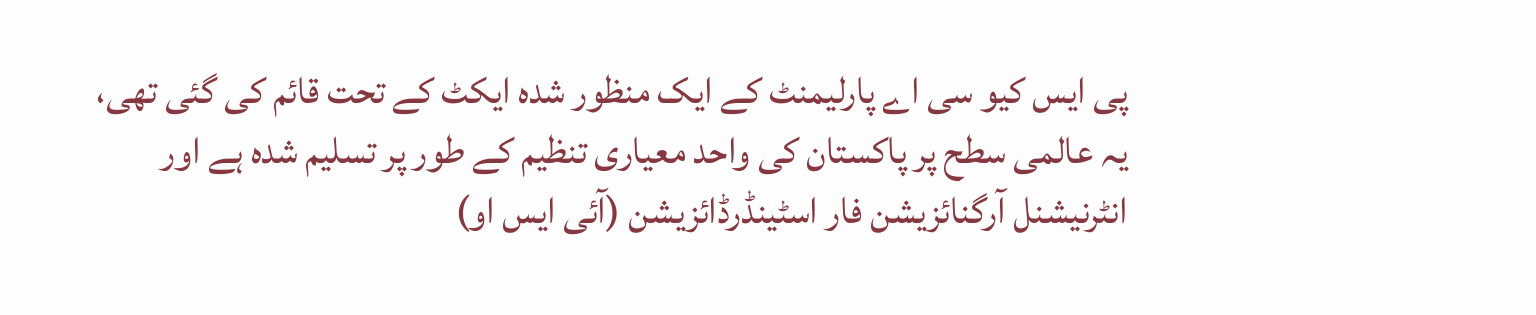پی ایس کیو سی اے پارلیمنٹ کے ایک منظور شدہ ایکٹ کے تحت قائم کی گئی تھی، یہ عالمی سطح پر پاکستان کی واحد معیاری تنظیم کے طور پر تسلیم شدہ ہے اور انٹرنیشنل آرگنائزیشن فار اسٹینڈرڈائزیشن (آئی ایس او)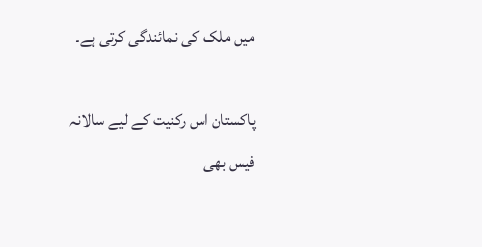میں ملک کی نمائندگی کرتی ہے۔

پاکستان اس رکنیت کے لیے سالانہ فیس بھی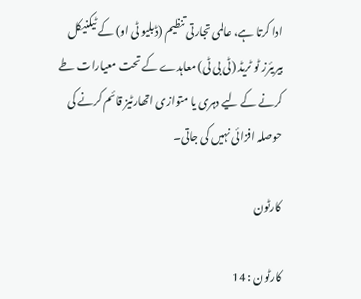ادا کرتا ہے، عالمی تجارتی تنظیم (ڈبلیو ٹی او) کے ٹیکنیکل بیریئرز ٹو ٹریڈ (ٹی بی ٹی) معاہدے کے تحت معیارات طے کرنے کے لیے دہری یا متوازی اتھارٹیز قائم کرنے کی حوصلہ افزائی نہیں کی جاتی۔

کارٹون

کارٹون : 14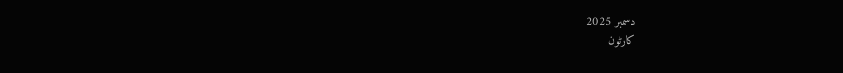دسمبر 2025
کارٹون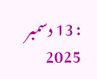: 13 دسمبر 2025